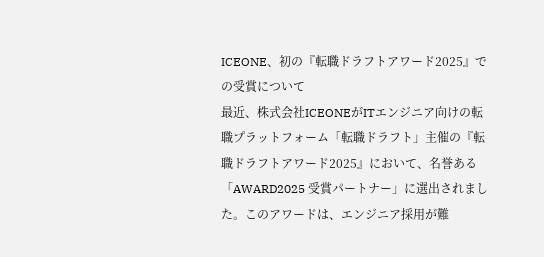ICEONE、初の『転職ドラフトアワード2025』での受賞について
最近、株式会社ICEONEがITエンジニア向けの転職プラットフォーム「転職ドラフト」主催の『転職ドラフトアワード2025』において、名誉ある「AWARD2025 受賞パートナー」に選出されました。このアワードは、エンジニア採用が難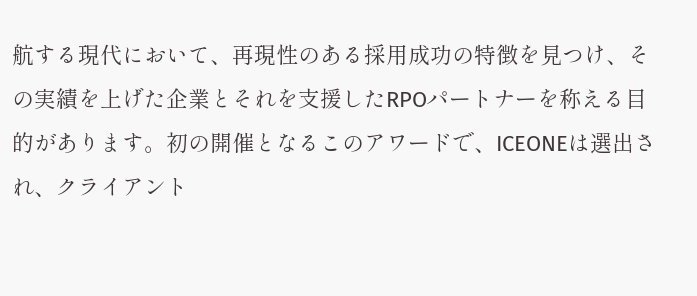航する現代において、再現性のある採用成功の特徴を見つけ、その実績を上げた企業とそれを支援したRPOパートナーを称える目的があります。初の開催となるこのアワードで、ICEONEは選出され、クライアント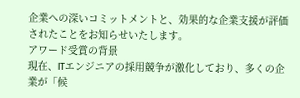企業への深いコミットメントと、効果的な企業支援が評価されたことをお知らせいたします。
アワード受賞の背景
現在、ITエンジニアの採用競争が激化しており、多くの企業が「候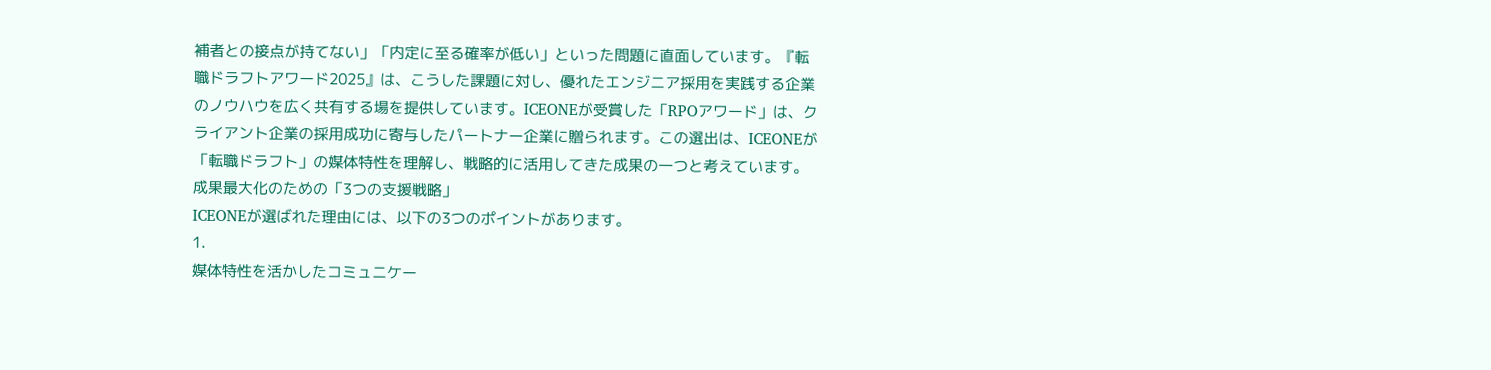補者との接点が持てない」「内定に至る確率が低い」といった問題に直面しています。『転職ドラフトアワード2025』は、こうした課題に対し、優れたエンジニア採用を実践する企業のノウハウを広く共有する場を提供しています。ICEONEが受賞した「RPOアワード」は、クライアント企業の採用成功に寄与したパートナー企業に贈られます。この選出は、ICEONEが「転職ドラフト」の媒体特性を理解し、戦略的に活用してきた成果の一つと考えています。
成果最大化のための「3つの支援戦略」
ICEONEが選ばれた理由には、以下の3つのポイントがあります。
1.
媒体特性を活かしたコミュニケー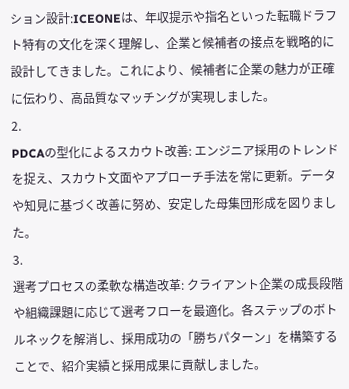ション設計:ICEONEは、年収提示や指名といった転職ドラフト特有の文化を深く理解し、企業と候補者の接点を戦略的に設計してきました。これにより、候補者に企業の魅力が正確に伝わり、高品質なマッチングが実現しました。
2.
PDCAの型化によるスカウト改善: エンジニア採用のトレンドを捉え、スカウト文面やアプローチ手法を常に更新。データや知見に基づく改善に努め、安定した母集団形成を図りました。
3.
選考プロセスの柔軟な構造改革: クライアント企業の成長段階や組織課題に応じて選考フローを最適化。各ステップのボトルネックを解消し、採用成功の「勝ちパターン」を構築することで、紹介実績と採用成果に貢献しました。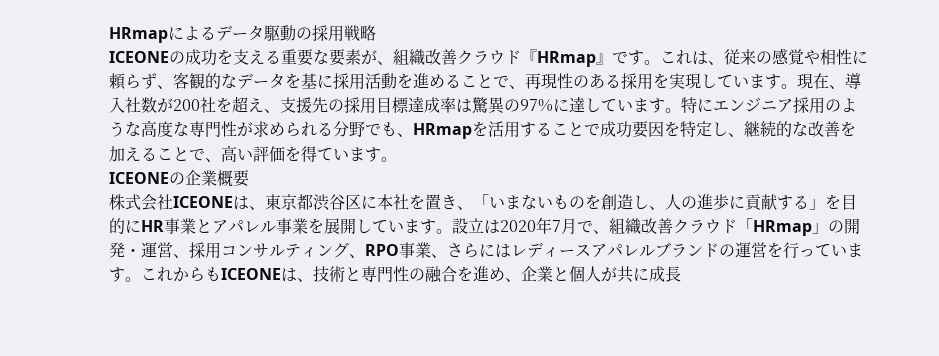HRmapによるデータ駆動の採用戦略
ICEONEの成功を支える重要な要素が、組織改善クラウド『HRmap』です。これは、従来の感覚や相性に頼らず、客観的なデータを基に採用活動を進めることで、再現性のある採用を実現しています。現在、導入社数が200社を超え、支援先の採用目標達成率は驚異の97%に達しています。特にエンジニア採用のような高度な専門性が求められる分野でも、HRmapを活用することで成功要因を特定し、継続的な改善を加えることで、高い評価を得ています。
ICEONEの企業概要
株式会社ICEONEは、東京都渋谷区に本社を置き、「いまないものを創造し、人の進歩に貢献する」を目的にHR事業とアパレル事業を展開しています。設立は2020年7月で、組織改善クラウド「HRmap」の開発・運営、採用コンサルティング、RPO事業、さらにはレディースアパレルブランドの運営を行っています。これからもICEONEは、技術と専門性の融合を進め、企業と個人が共に成長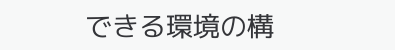できる環境の構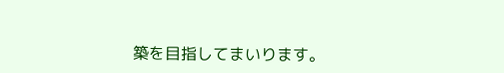築を目指してまいります。